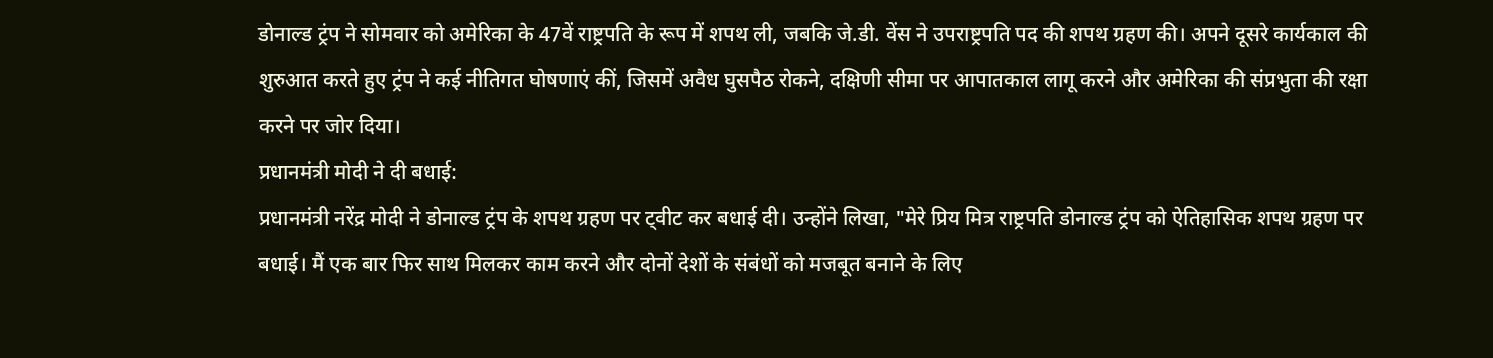डोनाल्ड ट्रंप ने सोमवार को अमेरिका के 47वें राष्ट्रपति के रूप में शपथ ली, जबकि जे.डी. वेंस ने उपराष्ट्रपति पद की शपथ ग्रहण की। अपने दूसरे कार्यकाल की शुरुआत करते हुए ट्रंप ने कई नीतिगत घोषणाएं कीं, जिसमें अवैध घुसपैठ रोकने, दक्षिणी सीमा पर आपातकाल लागू करने और अमेरिका की संप्रभुता की रक्षा करने पर जोर दिया।
प्रधानमंत्री मोदी ने दी बधाई:
प्रधानमंत्री नरेंद्र मोदी ने डोनाल्ड ट्रंप के शपथ ग्रहण पर ट्वीट कर बधाई दी। उन्होंने लिखा, "मेरे प्रिय मित्र राष्ट्रपति डोनाल्ड ट्रंप को ऐतिहासिक शपथ ग्रहण पर बधाई। मैं एक बार फिर साथ मिलकर काम करने और दोनों देशों के संबंधों को मजबूत बनाने के लिए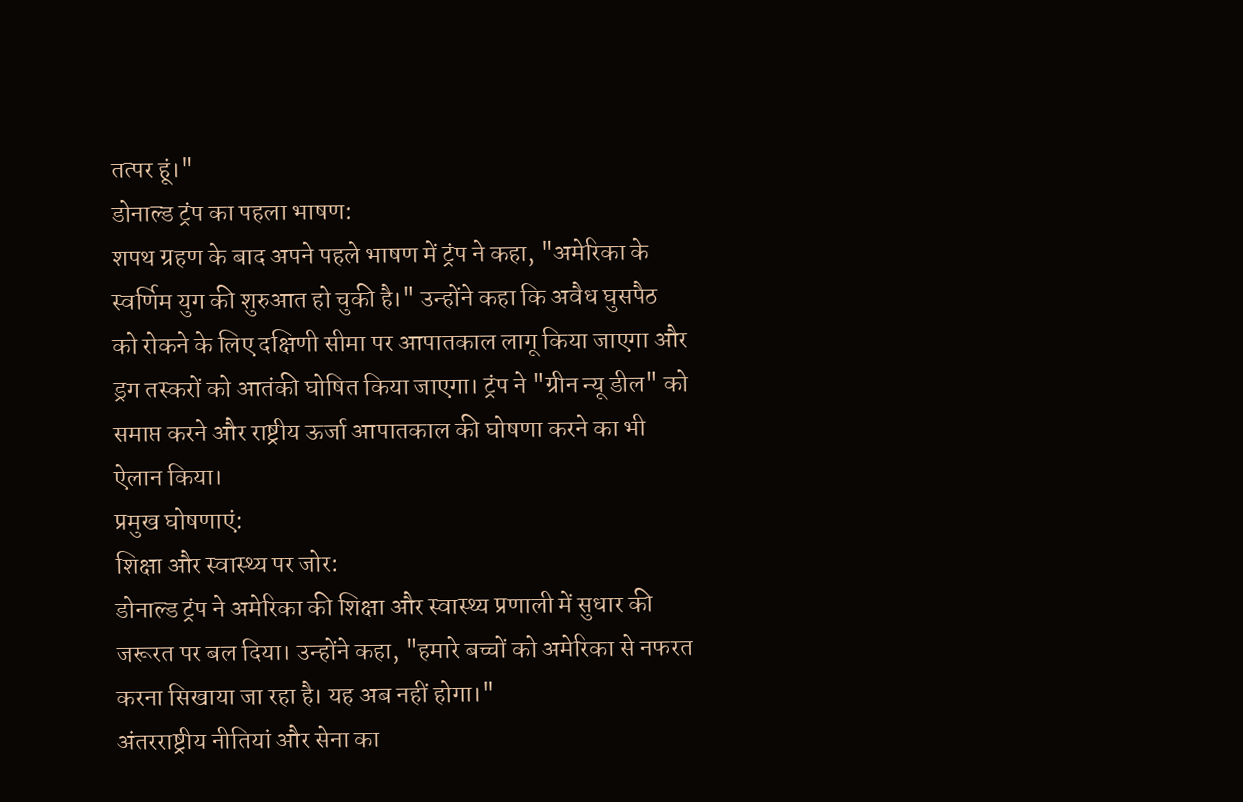तत्पर हूं।"
डोनाल्ड ट्रंप का पहला भाषण:
शपथ ग्रहण के बाद अपने पहले भाषण में ट्रंप ने कहा, "अमेरिका के स्वर्णिम युग की शुरुआत हो चुकी है।" उन्होंने कहा कि अवैध घुसपैठ को रोकने के लिए दक्षिणी सीमा पर आपातकाल लागू किया जाएगा और ड्रग तस्करों को आतंकी घोषित किया जाएगा। ट्रंप ने "ग्रीन न्यू डील" को समाप्त करने और राष्ट्रीय ऊर्जा आपातकाल की घोषणा करने का भी ऐलान किया।
प्रमुख घोषणाएं:
शिक्षा और स्वास्थ्य पर जोर:
डोनाल्ड ट्रंप ने अमेरिका की शिक्षा और स्वास्थ्य प्रणाली में सुधार की जरूरत पर बल दिया। उन्होंने कहा, "हमारे बच्चों को अमेरिका से नफरत करना सिखाया जा रहा है। यह अब नहीं होगा।"
अंतरराष्ट्रीय नीतियां और सेना का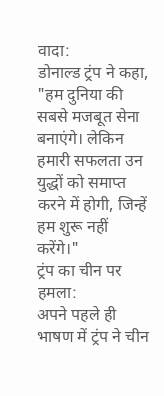वादा:
डोनाल्ड ट्रंप ने कहा, "हम दुनिया की सबसे मजबूत सेना बनाएंगे। लेकिन हमारी सफलता उन युद्धों को समाप्त करने में होगी, जिन्हें हम शुरू नहीं करेंगे।"
ट्रंप का चीन पर हमला:
अपने पहले ही भाषण में ट्रंप ने चीन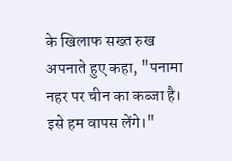के खिलाफ सख्त रुख अपनाते हुए कहा, "पनामा नहर पर चीन का कब्जा है। इसे हम वापस लेंगे।"